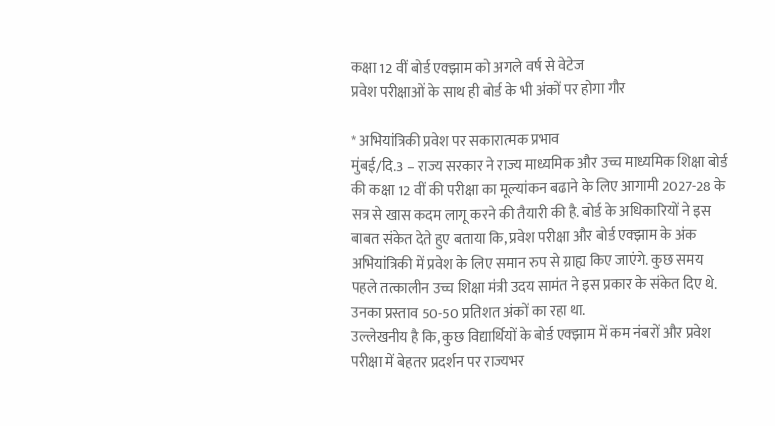कक्षा 12 वीं बोर्ड एक्झाम को अगले वर्ष से वेटेज
प्रवेश परीक्षाओं के साथ ही बोर्ड के भी अंकों पर होगा गौर

* अभियांत्रिकी प्रवेश पर सकारात्मक प्रभाव
मुंबई/दि.3 – राज्य सरकार ने राज्य माध्यमिक और उच्च माध्यमिक शिक्षा बोर्ड की कक्षा 12 वीं की परीक्षा का मूल्यांकन बढाने के लिए आगामी 2027-28 के सत्र से खास कदम लागू करने की तैयारी की है. बोर्ड के अधिकारियों ने इस बाबत संकेत देते हुए बताया कि, प्रवेश परीक्षा और बोर्ड एक्झाम के अंक अभियांत्रिकी में प्रवेश के लिए समान रुप से ग्राह्य किए जाएंगे. कुछ समय पहले तत्कालीन उच्च शिक्षा मंत्री उदय सामंत ने इस प्रकार के संकेत दिए थे. उनका प्रस्ताव 50-50 प्रतिशत अंकों का रहा था.
उल्लेखनीय है कि, कुछ विद्यार्थियों के बोर्ड एक्झाम में कम नंबरों और प्रवेश परीक्षा में बेहतर प्रदर्शन पर राज्यभर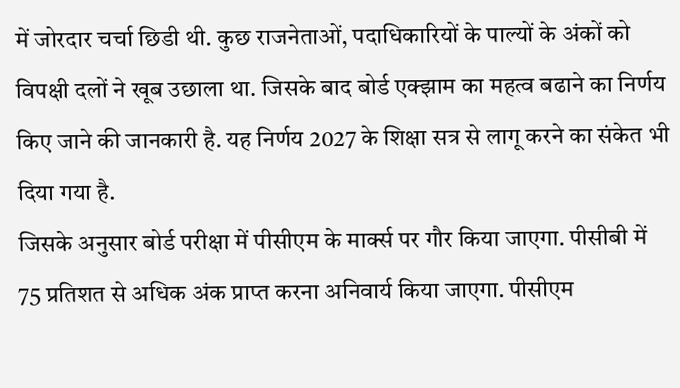में जोरदार चर्चा छिडी थी. कुछ राजनेताओं, पदाधिकारियों के पाल्यों के अंकों को विपक्षी दलों ने खूब उछाला था. जिसके बाद बोर्ड एक्झाम का महत्व बढाने का निर्णय किए जाने की जानकारी है. यह निर्णय 2027 के शिक्षा सत्र से लागू करने का संकेत भी दिया गया है.
जिसके अनुसार बोर्ड परीक्षा में पीसीएम के मार्क्स पर गौर किया जाएगा. पीसीबी में 75 प्रतिशत से अधिक अंक प्राप्त करना अनिवार्य किया जाएगा. पीसीएम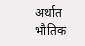अर्थात भौतिक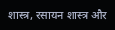शास्त्र, रसायन शास्त्र और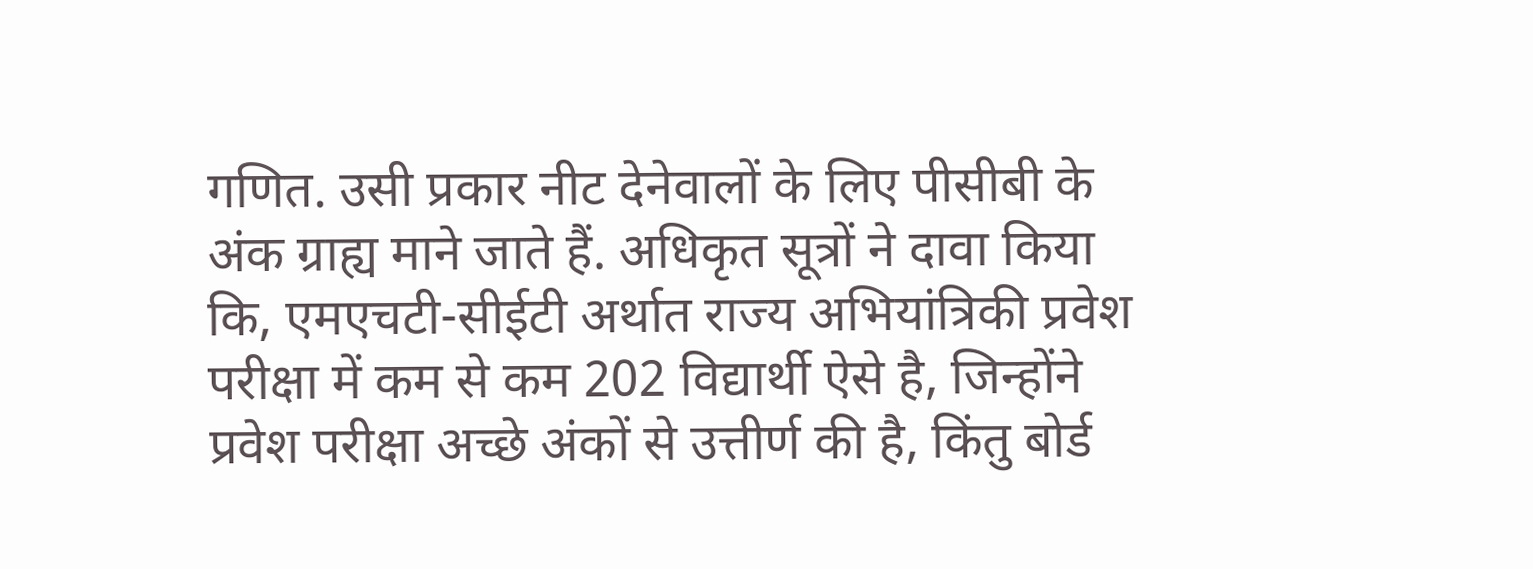गणित. उसी प्रकार नीट देनेवालों के लिए पीसीबी के अंक ग्राह्य माने जाते हैं. अधिकृत सूत्रों ने दावा किया कि, एमएचटी-सीईटी अर्थात राज्य अभियांत्रिकी प्रवेश परीक्षा में कम से कम 202 विद्यार्थी ऐसे है, जिन्होंने प्रवेश परीक्षा अच्छे अंकों से उत्तीर्ण की है, किंतु बोर्ड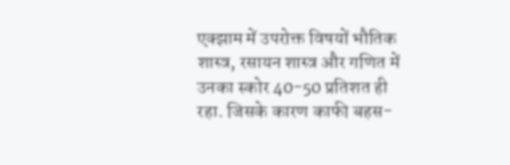एक्झाम में उपरोक्त विषयों भौतिक शास्त्र, रसायन शास्त्र और गणित में उनका स्कोर 40-50 प्रतिशत ही रहा. जिसके कारण काफी बहस-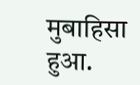मुबाहिसा हुआ.